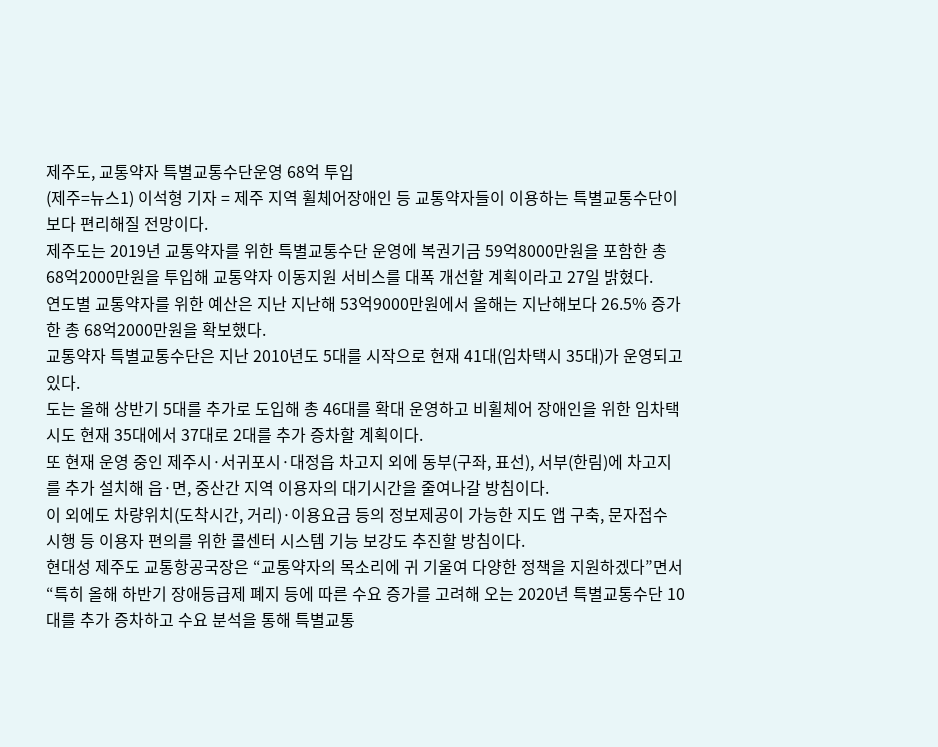제주도, 교통약자 특별교통수단운영 68억 투입
(제주=뉴스1) 이석형 기자 = 제주 지역 휠체어장애인 등 교통약자들이 이용하는 특별교통수단이 보다 편리해질 전망이다.
제주도는 2019년 교통약자를 위한 특별교통수단 운영에 복권기금 59억8000만원을 포함한 총 68억2000만원을 투입해 교통약자 이동지원 서비스를 대폭 개선할 계획이라고 27일 밝혔다.
연도별 교통약자를 위한 예산은 지난 지난해 53억9000만원에서 올해는 지난해보다 26.5% 증가한 총 68억2000만원을 확보했다.
교통약자 특별교통수단은 지난 2010년도 5대를 시작으로 현재 41대(임차택시 35대)가 운영되고 있다.
도는 올해 상반기 5대를 추가로 도입해 총 46대를 확대 운영하고 비휠체어 장애인을 위한 임차택시도 현재 35대에서 37대로 2대를 추가 증차할 계획이다.
또 현재 운영 중인 제주시·서귀포시·대정읍 차고지 외에 동부(구좌, 표선), 서부(한림)에 차고지를 추가 설치해 읍·면, 중산간 지역 이용자의 대기시간을 줄여나갈 방침이다.
이 외에도 차량위치(도착시간, 거리)·이용요금 등의 정보제공이 가능한 지도 앱 구축, 문자접수 시행 등 이용자 편의를 위한 콜센터 시스템 기능 보강도 추진할 방침이다.
현대성 제주도 교통항공국장은 “교통약자의 목소리에 귀 기울여 다양한 정책을 지원하겠다”면서 “특히 올해 하반기 장애등급제 폐지 등에 따른 수요 증가를 고려해 오는 2020년 특별교통수단 10대를 추가 증차하고 수요 분석을 통해 특별교통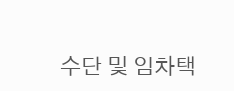수단 및 임차택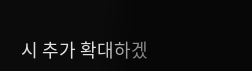시 추가 확대하겠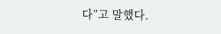다”고 말했다.